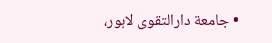• جامعة دارالتقوی لاہور،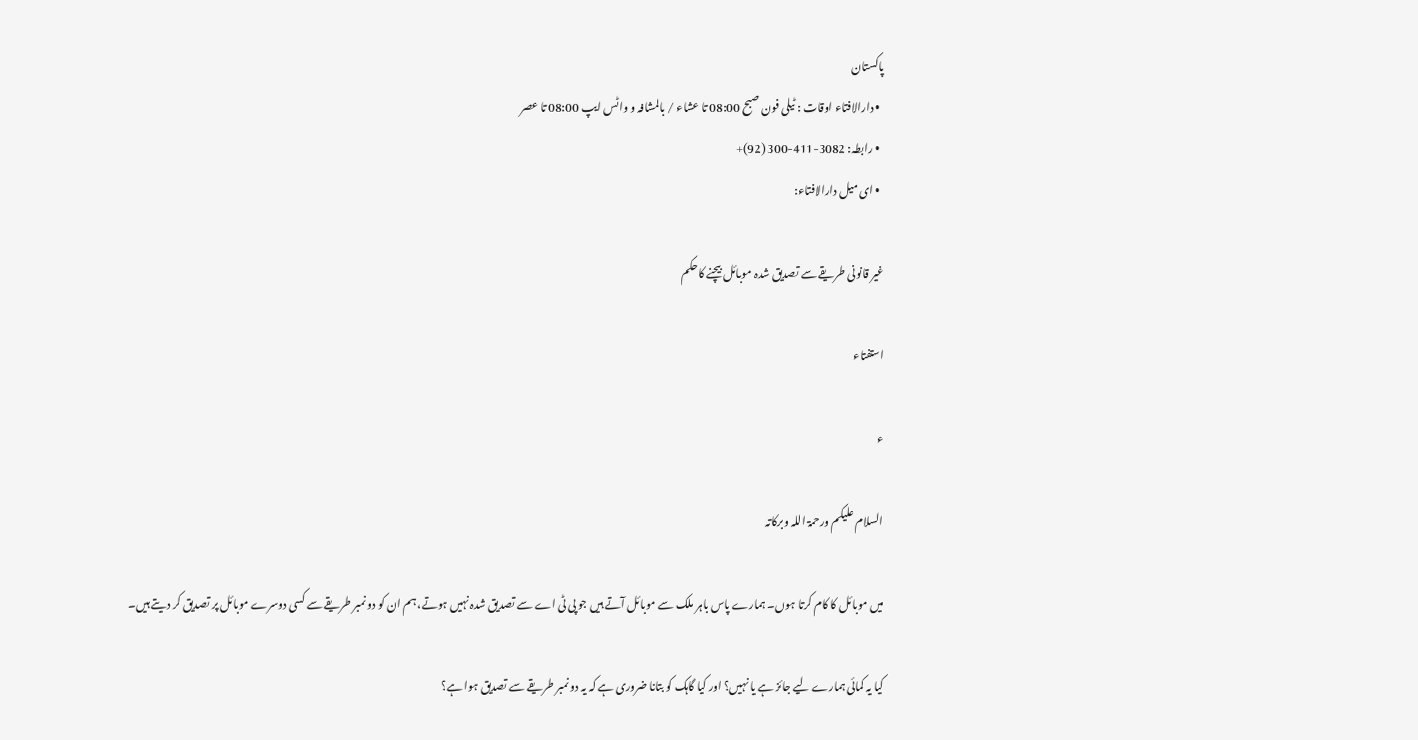پاکستان
  • دارالافتاء اوقات : ٹیلی فون صبح 08:00 تا عشاء / بالمشافہ و واٹس ایپ 08:00 تا عصر
  • رابطہ: 3082-411-300 (92)+
  • ای میل دارالافتاء:

غیر قانونی طریقے سے تصدیق شدہ موبائل بیچنے کاحکم

استفتاء

ء

السلام علیکم ورحمۃ اللہ وبرکاتہ

میں موبائل کا کام کرتا ہوں۔ ہمارے پاس باہر ملک سے موبائل آتے ہیں جو پی ٹی اے سے تصدیق شدہ نہیں ہوتے، ہم ان کو دو نمبر طریقے سے کسی دوسرے موبائل پر تصدیق کر دیتے ہیں۔

کیا یہ کمائی ہمارے لیے جائز ہے یا نہیں؟ اور کیا گاہک کو بتانا ضروری ہے کہ یہ دو نمبر طریقے سے تصدیق ہوا ہے؟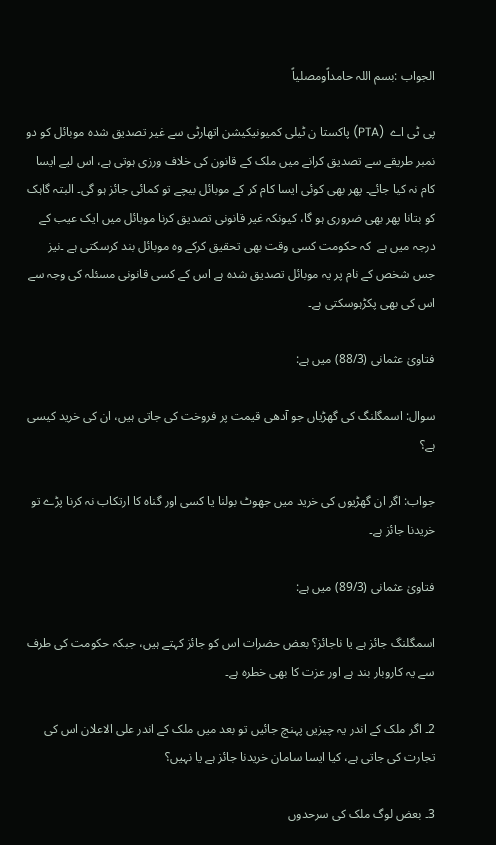الجواب :بسم اللہ حامداًومصلیاً

پی ٹی اے  (PTA) پاکستا ن ٹیلی کمیونیکیشن اتھارٹی سے غیر تصدیق شدہ موبائل کو دو نمبر طریقے سے تصدیق کرانے میں ملک کے قانون کی خلاف ورزی ہوتی ہے، اس لیے ایسا کام نہ کیا جائے۔ پھر بھی کوئی ایسا کام کر کے موبائل بیچے تو کمائی جائز ہو گی۔ البتہ گاہک کو بتانا پھر بھی ضروری ہو گا، کیونکہ غیر قانونی تصدیق کرنا موبائل میں ایک عیب کے درجہ میں ہے  کہ حکومت کسی وقت بھی تحقیق کرکے وہ موبائل بند کرسکتی ہے ۔نیز جس شخص کے نام پر یہ موبائل تصدیق شدہ ہے اس کے کسی قانونی مسئلہ کی وجہ سے اس کی بھی پکڑہوسکتی ہے۔

فتاویٰ عثمانی (88/3) میں ہے:

سوال: اسمگلنگ کی گھڑیاں جو آدھی قیمت پر فروخت کی جاتی ہیں، ان کی خرید کیسی ہے؟

جواب: اگر ان گھڑیوں کی خرید میں جھوٹ بولنا یا کسی اور گناہ کا ارتکاب نہ کرنا پڑے تو خریدنا جائز ہے۔

فتاویٰ عثمانی (89/3) میں ہے:

اسمگلنگ جائز ہے یا ناجائز؟ بعض حضرات اس کو جائز کہتے ہیں، جبکہ حکومت کی طرف سے یہ کاروبار بند ہے اور عزت کا بھی خطرہ ہے۔

2۔ اگر ملک کے اندر یہ چیزیں پہنچ جائیں تو بعد میں ملک کے اندر علی الاعلان اس کی تجارت کی جاتی ہے، کیا ایسا سامان خریدنا جائز ہے یا نہیں؟

3۔ بعض لوگ ملک کی سرحدوں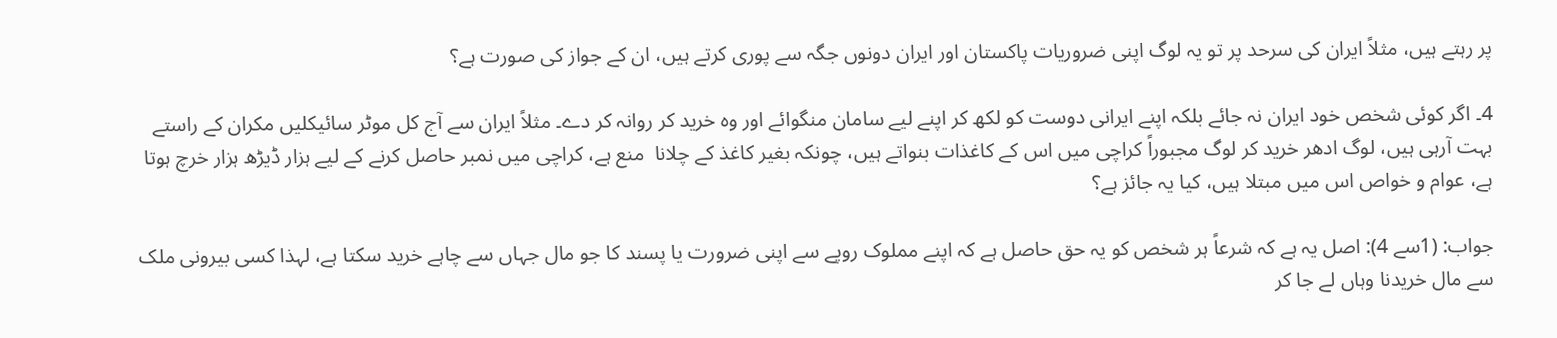پر رہتے ہیں، مثلاً ایران کی سرحد پر تو یہ لوگ اپنی ضروریات پاکستان اور ایران دونوں جگہ سے پوری کرتے ہیں، ان کے جواز کی صورت ہے؟

4۔ اگر کوئی شخص خود ایران نہ جائے بلکہ اپنے ایرانی دوست کو لکھ کر اپنے لیے سامان منگوائے اور وہ خرید کر روانہ کر دے۔ مثلاً ایران سے آج کل موٹر سائیکلیں مکران کے راستے بہت آرہی ہیں، لوگ ادھر خرید کر لوگ مجبوراً کراچی میں اس کے کاغذات بنواتے ہیں، چونکہ بغیر کاغذ کے چلانا  منع ہے، کراچی میں نمبر حاصل کرنے کے لیے ہزار ڈیڑھ ہزار خرچ ہوتا ہے، عوام و خواص اس میں مبتلا ہیں، کیا یہ جائز ہے؟

جواب: (1سے 4): اصل یہ ہے کہ شرعاً ہر شخص کو یہ حق حاصل ہے کہ اپنے مملوک روپے سے اپنی ضرورت یا پسند کا جو مال جہاں سے چاہے خرید سکتا ہے، لہذا کسی بیرونی ملک سے مال خریدنا وہاں لے جا کر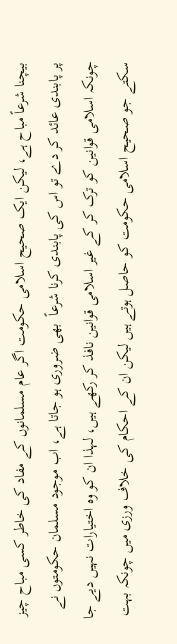بیچنا شرعاً مباح ہے، لیکن ایک صحیح اسلامی حکومت اگر عام مسلمانوں کے مفاد کی خاطر کسی مباح چیز پر پابندی عائد کر دے تو اس کی پابندی کرنا شرعاً  بھی ضروری ہو جاتا ہے، اب موجود مسلمان حکومتوں نے چونکہ اسلامی قوانین کو ترک کر کے غیر اسلامی قوانین نافذ کر رکھے ہیں، لہذا ان کو وہ اختیارات نہیں دیے جا سکتے جو صحیح اسلامی حکومت کو حاصل ہوتے ہیں لیکن ان کے احکام کی خلاف ورزی میں چونکہ بہت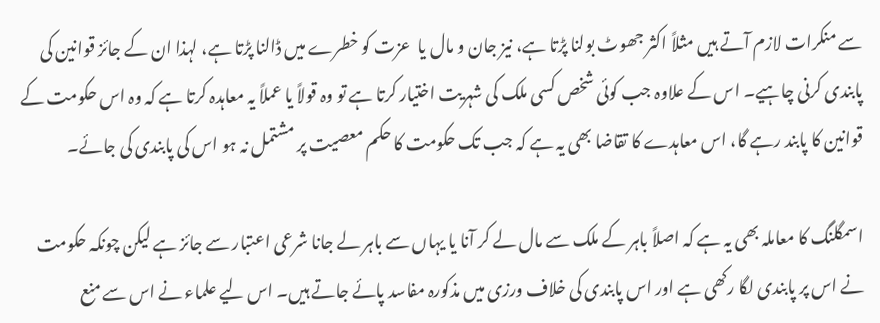سے منکرات لازم آتے ہیں مثلاً اکثر جھوٹ بولنا پڑتا ہے، نیز جان و مال یا  عزت کو خطرے میں ڈالنا پڑتا ہے، لہذا ان کے جائز قوانین کی پابندی کرنی چاہیے۔ اس کے علاوہ جب کوئی شخص کسی ملک کی شہریت اختیار کرتا ہے تو وہ قولاً یا عملاً یہ معاہدہ کرتا ہے کہ وہ اس حکومت کے قوانین کا پابند رہے گا، اس معاہدے کا تقاضا بھی یہ ہے کہ جب تک حکومت کا حکم معصیت پر مشتمل نہ ہو اس کی پابندی کی جائے۔

اسمگلنگ کا معاملہ بھی یہ ہے کہ اصلاً باہر کے ملک سے مال لے کر آنا یا یہاں سے باہر لے جانا شرعی اعتبار سے جائز ہے لیکن چونکہ حکومت نے اس پر پابندی لگا رکھی ہے اور اس پابندی کی خلاف ورزی میں مذکورہ مفاسد پائے جاتے ہیں۔ اس لیے علماء نے اس سے منع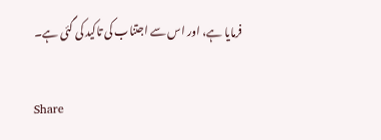فرمایا ہے، اور اس سے اجتناب کی تاکید کی گئی ہے۔

Share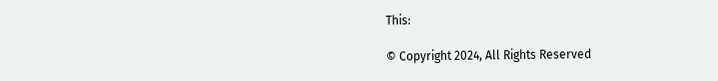This:

© Copyright 2024, All Rights Reserved